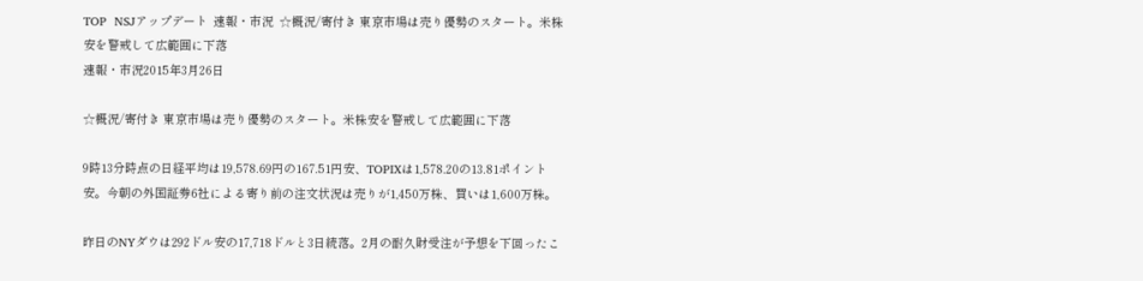TOP  NSJアップデート  速報・市況  ☆概況/寄付き 東京市場は売り優勢のスタート。米株安を警戒して広範囲に下落
速報・市況2015年3月26日

☆概況/寄付き 東京市場は売り優勢のスタート。米株安を警戒して広範囲に下落

9時13分時点の日経平均は19,578.69円の167.51円安、TOPIXは1,578.20の13.81ポイント安。今朝の外国証券6社による寄り前の注文状況は売りが1,450万株、買いは1,600万株。

昨日のNYダウは292ドル安の17,718ドルと3日続落。2月の耐久財受注が予想を下回ったこ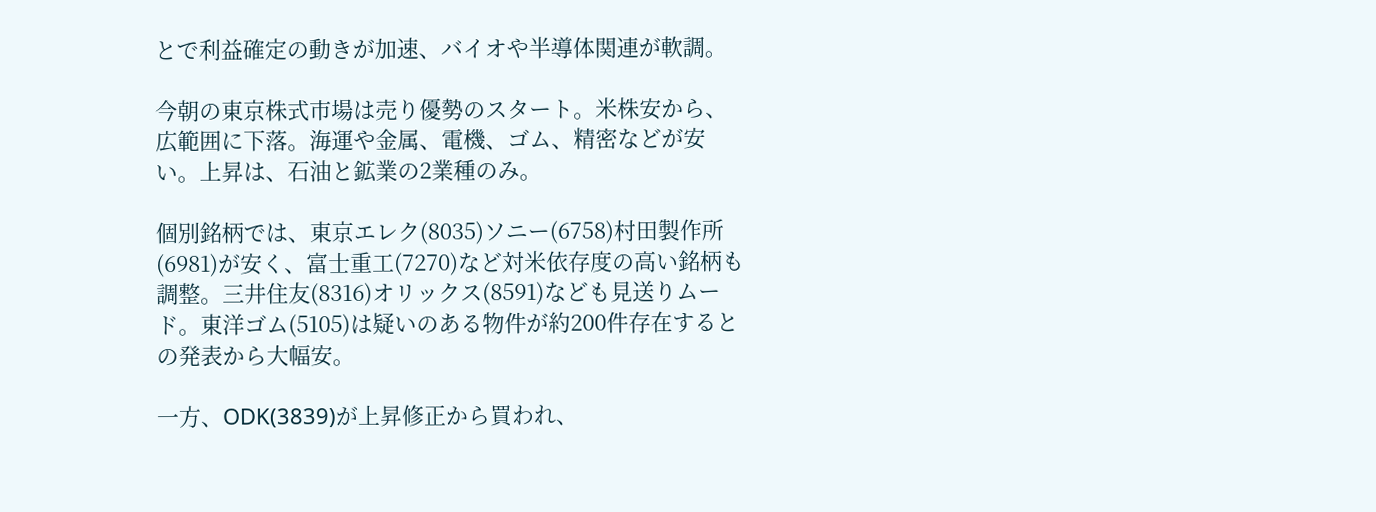とで利益確定の動きが加速、バイオや半導体関連が軟調。

今朝の東京株式市場は売り優勢のスタート。米株安から、広範囲に下落。海運や金属、電機、ゴム、精密などが安い。上昇は、石油と鉱業の2業種のみ。

個別銘柄では、東京エレク(8035)ソニー(6758)村田製作所(6981)が安く、富士重工(7270)など対米依存度の高い銘柄も調整。三井住友(8316)オリックス(8591)なども見送りムード。東洋ゴム(5105)は疑いのある物件が約200件存在するとの発表から大幅安。

一方、ODK(3839)が上昇修正から買われ、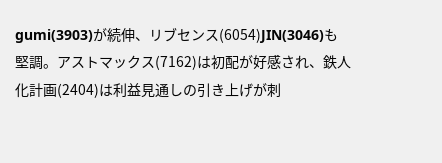gumi(3903)が続伸、リブセンス(6054)JIN(3046)も堅調。アストマックス(7162)は初配が好感され、鉄人化計画(2404)は利益見通しの引き上げが刺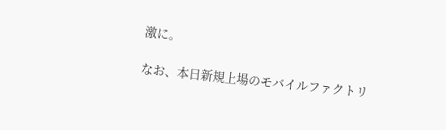激に。

なお、本日新規上場のモバイルファクトリ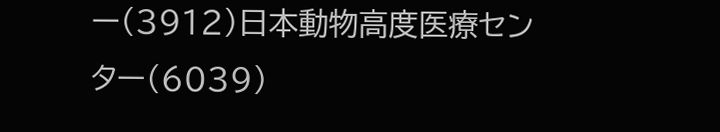ー(3912)日本動物高度医療センター(6039)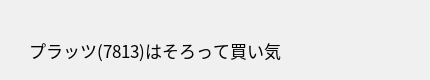プラッツ(7813)はそろって買い気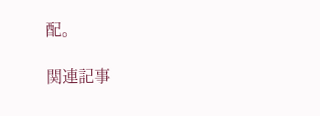配。

関連記事